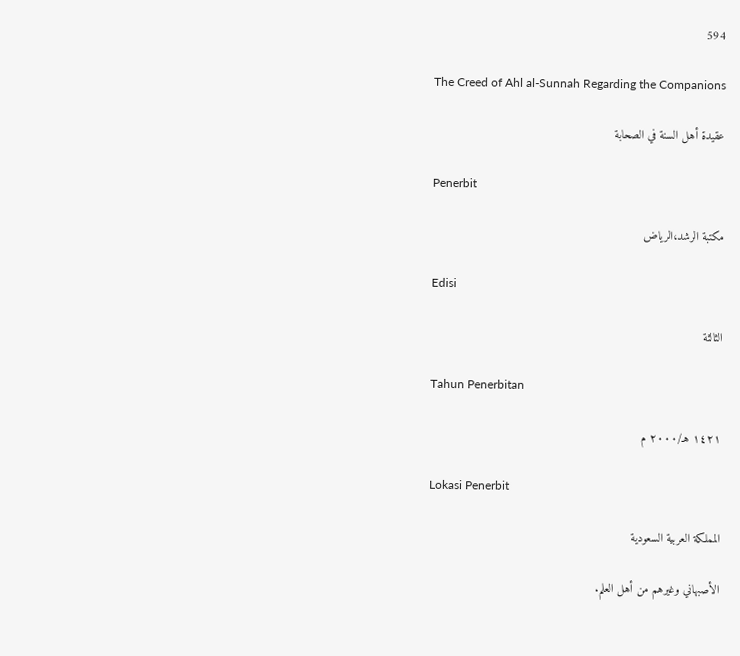594

The Creed of Ahl al-Sunnah Regarding the Companions

عقيدة أهل السنة في الصحابة

Penerbit

مكتبة الرشد،الرياض

Edisi

الثالثة

Tahun Penerbitan

١٤٢١ هـ/٢٠٠٠ م

Lokasi Penerbit

المملكة العربية السعودية

الأصبهاني وغيرهم من أهل العلم.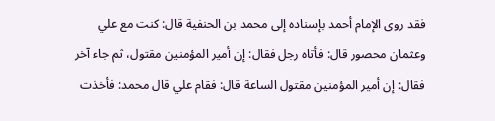فقد روى الإمام أحمد بإسناده إلى محمد بن الحنفية قال: كنت مع علي وعثمان محصور قال: فأتاه رجل فقال: إن أمير المؤمنين مقتول، ثم جاء آخر فقال: إن أمير المؤمنين مقتول الساعة قال: فقام علي قال محمد: فأخذت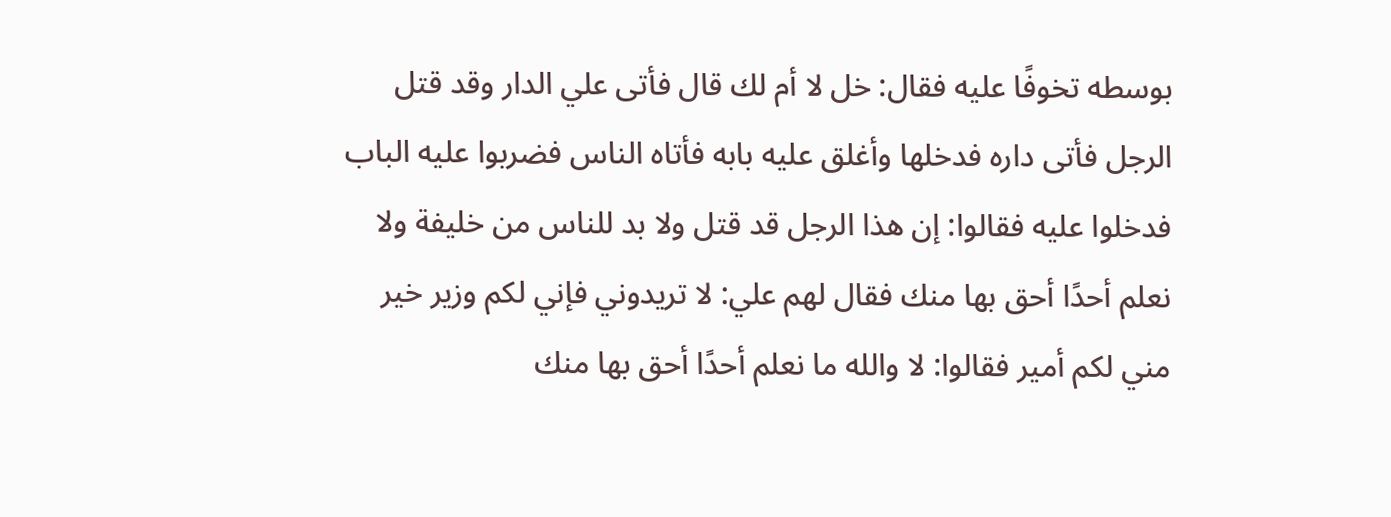بوسطه تخوفًا عليه فقال: خل لا أم لك قال فأتى علي الدار وقد قتل الرجل فأتى داره فدخلها وأغلق عليه بابه فأتاه الناس فضربوا عليه الباب فدخلوا عليه فقالوا: إن هذا الرجل قد قتل ولا بد للناس من خليفة ولا نعلم أحدًا أحق بها منك فقال لهم علي: لا تريدوني فإني لكم وزير خير مني لكم أمير فقالوا: لا والله ما نعلم أحدًا أحق بها منك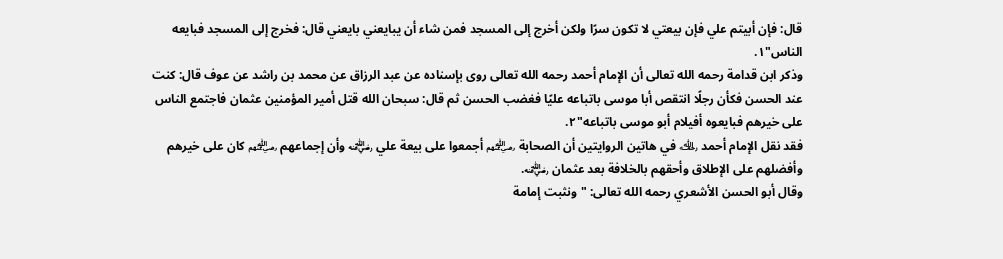قال: فإن أبيتم علي فإن بيعتي لا تكون سرًا ولكن أخرج إلى المسجد فمن شاء أن يبايعني بايعني قال: فخرج إلى المسجد فبايعه الناس"١.
وذكر ابن قدامة رحمه الله تعالى أن الإمام أحمد رحمه الله تعالى روى بإسناده عن عبد الرزاق عن محمد بن راشد عن عوف قال: كنت عند الحسن فكأن رجلًا انتقص أبا موسى باتباعه عليًا فغضب الحسن ثم قال: سبحان الله قتل أمير المؤمنين عثمان فاجتمع الناس على خيرهم فبايعوه أفيلام أبو موسى باتباعه"٢.
فقد نقل الإمام أحمد ﵀ في هاتين الروايتين أن الصحابة ﵃ أجمعوا على بيعة علي ﵁ وأن إجماعهم ﵃ كان على خيرهم وأفضلهم على الإطلاق وأحقهم بالخلافة بعد عثمان ﵁.
وقال أبو الحسن الأشعري رحمه الله تعالى: "ونثبت إمامة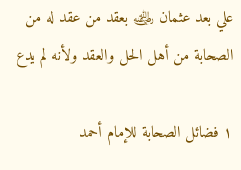علي بعد عثمان ﵁ بعقد من عقد له من الصحابة من أهل الحل والعقد ولأنه لم يدع

١ فضائل الصحابة للإمام أحمد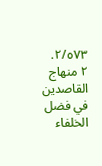٢/٥٧٣.
٢ منهاج القاصدين في فضل الخلفاء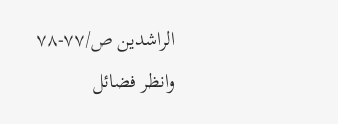الراشدين ص/٧٧-٧٨ وانظر فضائل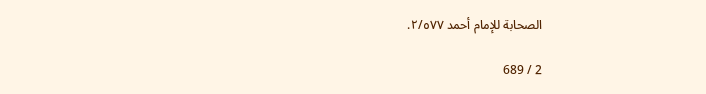الصحابة للإمام أحمد ٢/٥٧٧.

2 / 689